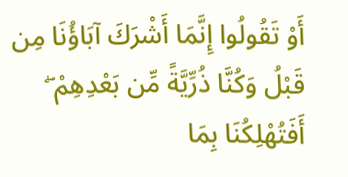أَوْ تَقُولُوا إِنَّمَا أَشْرَكَ آبَاؤُنَا مِن قَبْلُ وَكُنَّا ذُرِّيَّةً مِّن بَعْدِهِمْ ۖ أَفَتُهْلِكُنَا بِمَا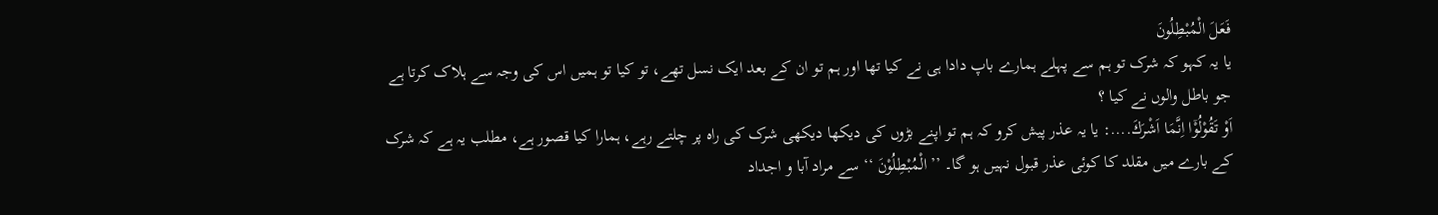فَعَلَ الْمُبْطِلُونَ
یا یہ کہو کہ شرک تو ہم سے پہلے ہمارے باپ دادا ہی نے کیا تھا اور ہم تو ان کے بعد ایک نسل تھے، تو کیا تو ہمیں اس کی وجہ سے ہلاک کرتا ہے جو باطل والوں نے کیا ؟
اَوْ تَقُوْلُوْۤا اِنَّمَا اَشْرَكَ....: یا یہ عذر پیش کرو کہ ہم تو اپنے بڑوں کی دیکھا دیکھی شرک کی راہ پر چلتے رہے، ہمارا کیا قصور ہے، مطلب یہ ہے کہ شرک کے بارے میں مقلد کا کوئی عذر قبول نہیں ہو گا۔ ’’الْمُبْطِلُوْنَ ‘‘ سے مراد آبا و اجداد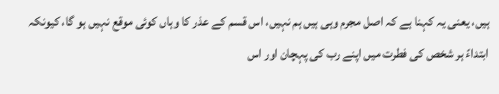ہیں، یعنی یہ کہنا ہے کہ اصل مجرم وہی ہیں ہم نہیں، اس قسم کے عذر کا وہاں کوئی موقع نہیں ہو گا، کیونکہ ابتداءً ہر شخص کی فطرت میں اپنے رب کی پہچان اور اس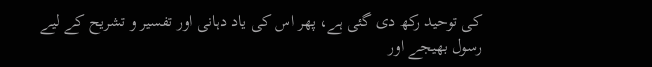کی توحید رکھ دی گئی ہے، پھر اس کی یاد دہانی اور تفسیر و تشریح کے لیے رسول بھیجے اور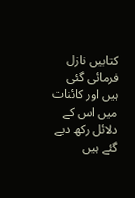کتابیں نازل فرمائی گئی ہیں اور کائنات میں اس کے دلائل رکھ دیے گئے ہیں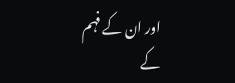اور ان کے فہم کے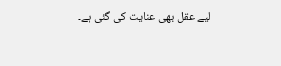لیے عقل بھی عنایت کی گئی ہے۔